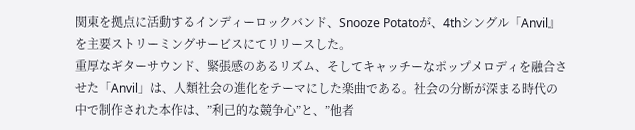関東を拠点に活動するインディーロックバンド、Snooze Potatoが、4thシングル「Anvil』を主要ストリーミングサービスにてリリースした。
重厚なギターサウンド、緊張感のあるリズム、そしてキャッチーなポップメロディを融合させた「Anvil」は、人類社会の進化をテーマにした楽曲である。社会の分断が深まる時代の中で制作された本作は、”利己的な競争心”と、”他者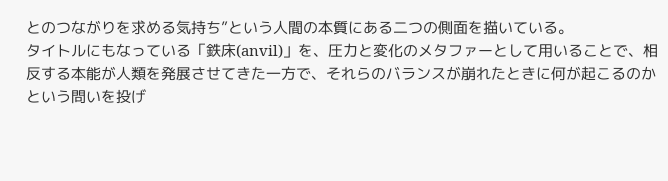とのつながりを求める気持ち”という人間の本質にある二つの側面を描いている。
タイトルにもなっている「鉄床(anvil)」を、圧力と変化のメタファーとして用いることで、相反する本能が人類を発展させてきた一方で、それらのバランスが崩れたときに何が起こるのかという問いを投げ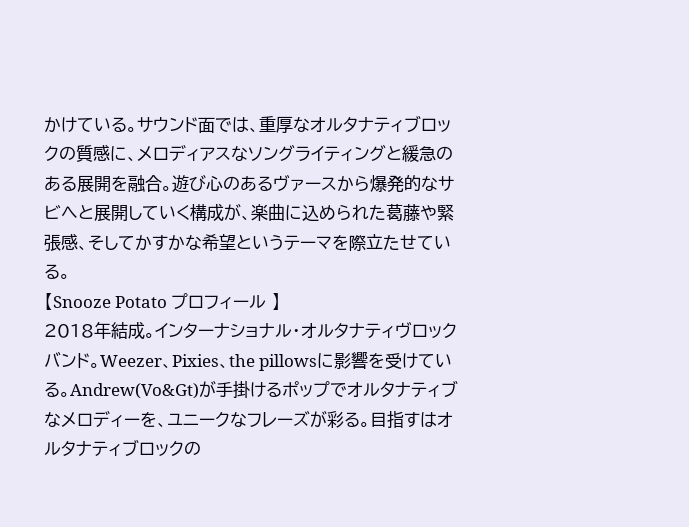かけている。サウンド面では、重厚なオルタナティブロックの質感に、メロディアスなソングライティングと緩急のある展開を融合。遊び心のあるヴァースから爆発的なサビへと展開していく構成が、楽曲に込められた葛藤や緊張感、そしてかすかな希望というテーマを際立たせている。
【Snooze Potato プロフィール 】
2018年結成。インターナショナル・オルタナティヴロックバンド。Weezer、Pixies、the pillowsに影響を受けている。Andrew(Vo&Gt)が手掛けるポップでオルタナティブなメロディーを、ユニークなフレーズが彩る。目指すはオルタナティブロックの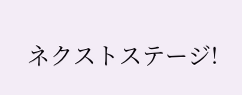ネクストステージ!